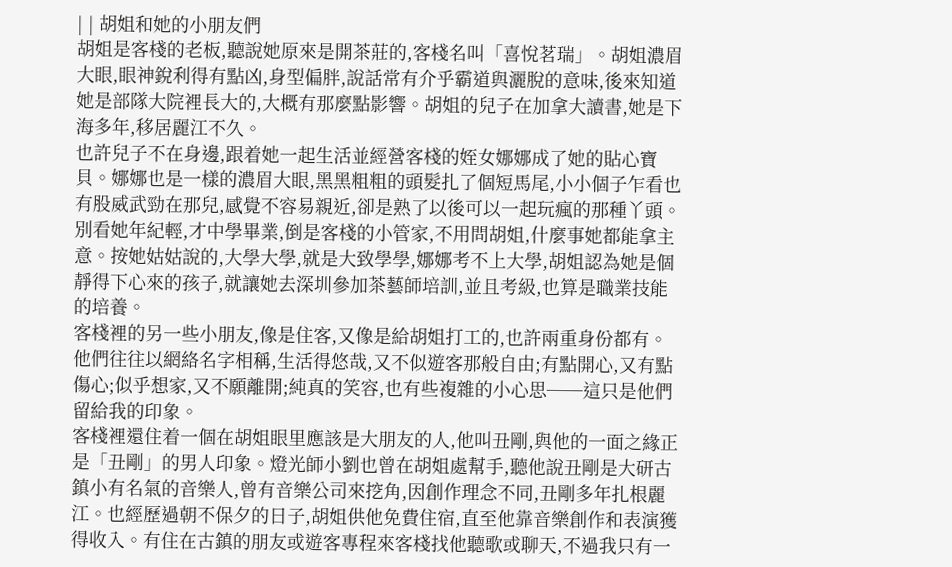| | 胡姐和她的小朋友們
胡姐是客棧的老板,聽說她原來是開茶莊的,客棧名叫「喜悅茗瑞」。胡姐濃眉大眼,眼神銳利得有點凶,身型偏胖,說話常有介乎霸道與灑脫的意味,後來知道她是部隊大院裡長大的,大概有那麼點影響。胡姐的兒子在加拿大讀書,她是下海多年,移居麗江不久。
也許兒子不在身邊,跟着她一起生活並經營客棧的姪女娜娜成了她的貼心寶貝。娜娜也是一樣的濃眉大眼,黑黑粗粗的頭髮扎了個短馬尾,小小個子乍看也有股威武勁在那兒,感覺不容易親近,卻是熟了以後可以一起玩瘋的那種丫頭。別看她年紀輕,才中學畢業,倒是客棧的小管家,不用問胡姐,什麼事她都能拿主意。按她姑姑說的,大學大學,就是大致學學,娜娜考不上大學,胡姐認為她是個靜得下心來的孩子,就讓她去深圳參加茶藝師培訓,並且考級,也算是職業技能的培養。
客棧裡的另一些小朋友,像是住客,又像是給胡姐打工的,也許兩重身份都有。他們往往以網絡名字相稱,生活得悠哉,又不似遊客那般自由;有點開心,又有點傷心;似乎想家,又不願離開;純真的笑容,也有些複雜的小心思──這只是他們留給我的印象。
客棧裡還住着一個在胡姐眼里應該是大朋友的人,他叫丑剛,與他的一面之緣正是「丑剛」的男人印象。燈光師小劉也曾在胡姐處幫手,聽他說丑剛是大研古鎮小有名氣的音樂人,曾有音樂公司來挖角,因創作理念不同,丑剛多年扎根麗江。也經歷過朝不保夕的日子,胡姐供他免費住宿,直至他靠音樂創作和表演獲得收入。有住在古鎮的朋友或遊客專程來客棧找他聽歌或聊天,不過我只有一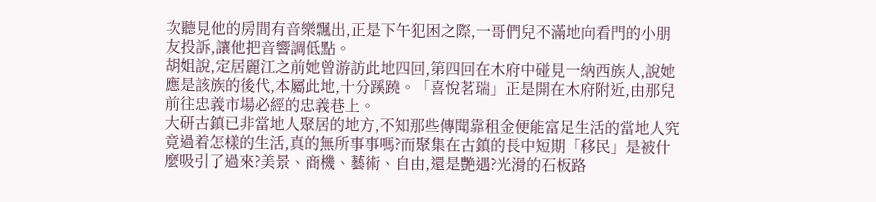次聽見他的房間有音樂飄出,正是下午犯困之際,一哥們兒不滿地向看門的小朋友投訴,讓他把音響調低點。
胡姐說,定居麗江之前她曾游訪此地四回,第四回在木府中碰見一納西族人,說她應是該族的後代,本屬此地,十分蹊蹺。「喜悅茗瑞」正是開在木府附近,由那兒前往忠義市場必經的忠義巷上。
大研古鎮已非當地人聚居的地方,不知那些傳聞靠租金便能富足生活的當地人究竟過着怎樣的生活,真的無所事事嗎?而聚集在古鎮的長中短期「移民」是被什麼吸引了過來?美景、商機、藝術、自由,還是艷遇?光滑的石板路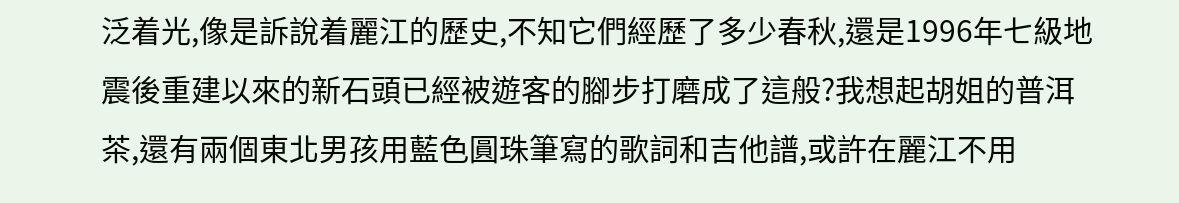泛着光,像是訴說着麗江的歷史,不知它們經歷了多少春秋,還是1996年七級地震後重建以來的新石頭已經被遊客的腳步打磨成了這般?我想起胡姐的普洱茶,還有兩個東北男孩用藍色圓珠筆寫的歌詞和吉他譜,或許在麗江不用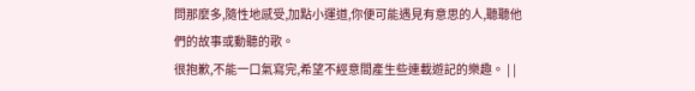問那麼多,隨性地感受,加點小運道,你便可能遇見有意思的人,聽聽他們的故事或動聽的歌。
很抱歉,不能一口氣寫完,希望不經意間產生些連載遊記的樂趣。 | |